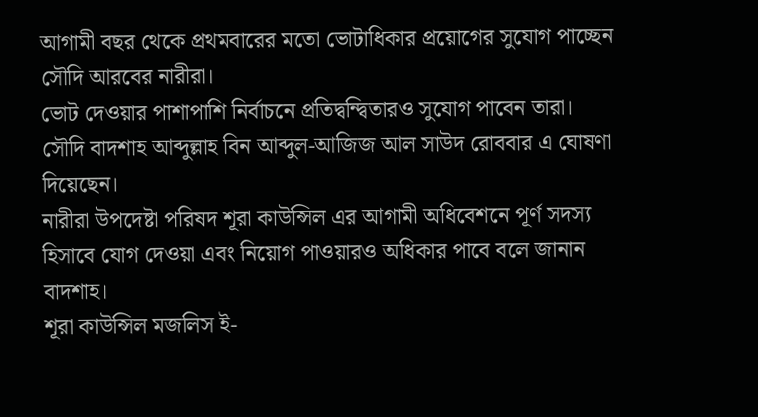আগামী বছর থেকে প্রথমবারের মতো ভোটাধিকার প্রয়োগের সুযোগ পাচ্ছেন সৌদি আরবের নারীরা।
ভোট দেওয়ার পাশাপাশি নির্বাচনে প্রতিদ্বন্দ্বিতারও সুযোগ পাবেন তারা।
সৌদি বাদশাহ আব্দুল্লাহ বিন আব্দুল-আজিজ আল সাউদ রোববার এ ঘোষণা দিয়েছেন।
নারীরা উপদেষ্টা পরিষদ শূরা কাউন্সিল এর আগামী অধিবেশনে পূর্ণ সদস্য হিসাবে যোগ দেওয়া এবং নিয়োগ পাওয়ারও অধিকার পাবে বলে জানান বাদশাহ।
শূরা কাউন্সিল মজলিস ই-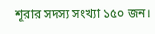শূরার সদস্য সংখ্যা ১৫০ জন।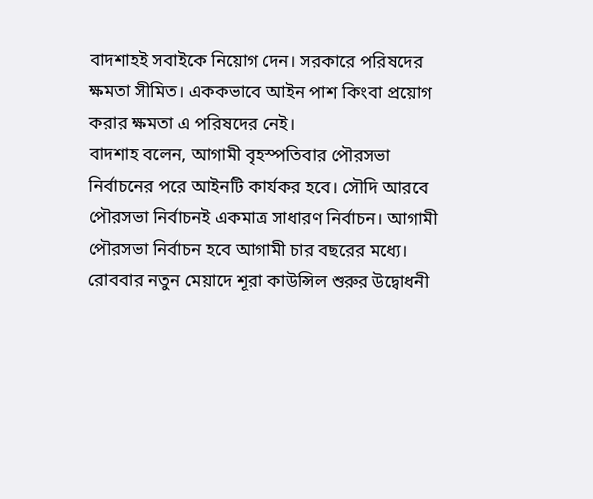বাদশাহই সবাইকে নিয়োগ দেন। সরকারে পরিষদের ক্ষমতা সীমিত। এককভাবে আইন পাশ কিংবা প্রয়োগ করার ক্ষমতা এ পরিষদের নেই।
বাদশাহ বলেন, আগামী বৃহস্পতিবার পৌরসভা নির্বাচনের পরে আইনটি কার্যকর হবে। সৌদি আরবে পৌরসভা নির্বাচনই একমাত্র সাধারণ নির্বাচন। আগামী পৌরসভা নির্বাচন হবে আগামী চার বছরের মধ্যে।
রোববার নতুন মেয়াদে শূরা কাউন্সিল শুরুর উদ্বোধনী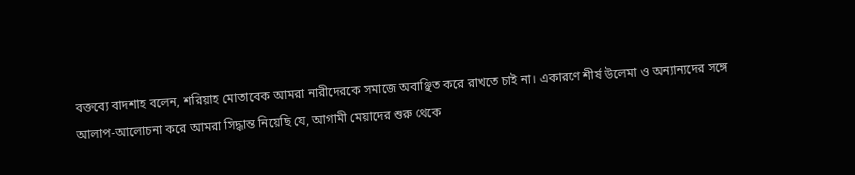বক্তব্যে বাদশাহ বলেন, শরিয়াহ মোতাবেক আমরা নারীদেরকে সমাজে অবাঞ্ছিত করে রাখতে চাই না। একারণে শীর্ষ উলেমা ও অন্যান্যদের সঙ্গে আলাপ-আলোচনা করে আমরা সিদ্ধান্ত নিয়েছি যে, আগামী মেয়াদের শুরু থেকে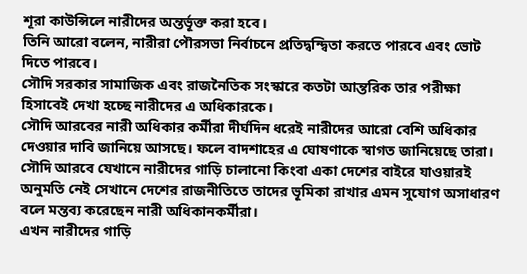শূরা কাউন্সিলে নারীদের অন্তর্ভূক্ত করা হবে।
তিনি আরো বলেন, নারীরা পৌরসভা নির্বাচনে প্রতিদ্বন্দ্বিতা করতে পারবে এবং ভোট দিতে পারবে।
সৌদি সরকার সামাজিক এবং রাজনৈতিক সংস্কারে কতটা আন্তরিক তার পরীক্ষা হিসাবেই দেখা হচ্ছে নারীদের এ অধিকারকে।
সৌদি আরবের নারী অধিকার কর্মীরা দীর্ঘদিন ধরেই নারীদের আরো বেশি অধিকার দেওয়ার দাবি জানিয়ে আসছে। ফলে বাদশাহের এ ঘোষণাকে স্বাগত জানিয়েছে তারা।
সৌদি আরবে যেখানে নারীদের গাড়ি চালানো কিংবা একা দেশের বাইরে যাওয়ারই অনুমতি নেই সেখানে দেশের রাজনীতিতে তাদের ভূমিকা রাখার এমন সুযোগ অসাধারণ বলে মন্তব্য করেছেন নারী অধিকানকর্মীরা।
এখন নারীদের গাড়ি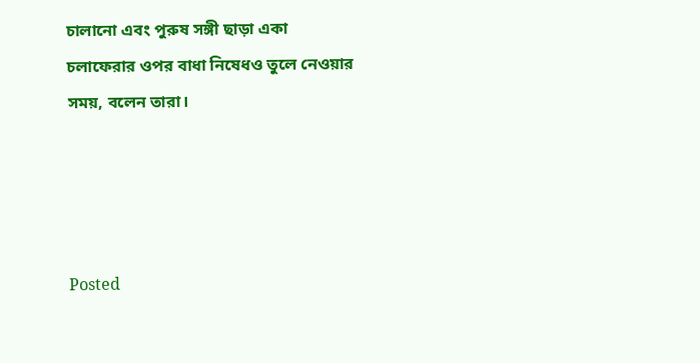চালানো এবং পুরুষ সঙ্গী ছাড়া একা চলাফেরার ওপর বাধা নিষেধও তুলে নেওয়ার সময়, বলেন তারা।




Posted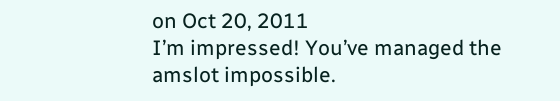on Oct 20, 2011
I’m impressed! You’ve managed the amslot impossible.